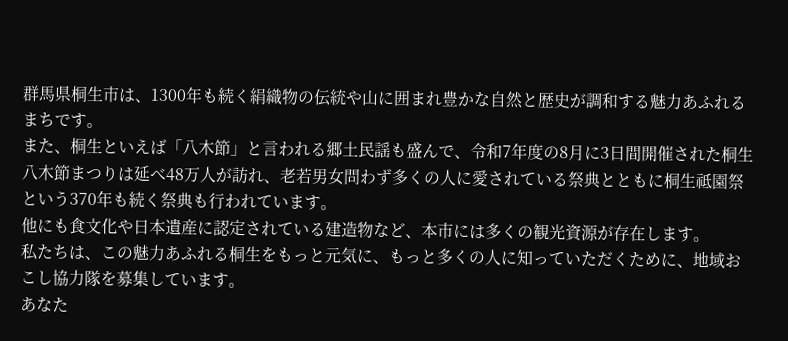群馬県桐生市は、1300年も続く絹織物の伝統や山に囲まれ豊かな自然と歴史が調和する魅力あふれるまちです。
また、桐生といえば「八木節」と言われる郷土民謡も盛んで、令和7年度の8月に3日間開催された桐生八木節まつりは延べ48万人が訪れ、老若男女問わず多くの人に愛されている祭典とともに桐生祗園祭という370年も続く祭典も行われています。
他にも食文化や日本遺産に認定されている建造物など、本市には多くの観光資源が存在します。
私たちは、この魅力あふれる桐生をもっと元気に、もっと多くの人に知っていただくために、地域おこし協力隊を募集しています。
あなた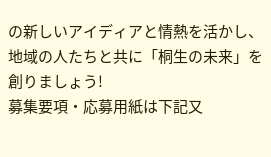の新しいアイディアと情熱を活かし、地域の人たちと共に「桐生の未来」を創りましょう!
募集要項・応募用紙は下記又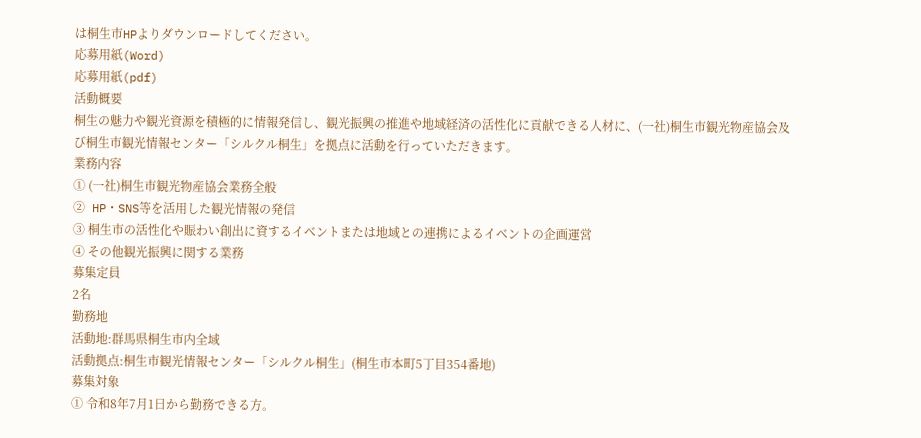は桐生市HPよりダウンロードしてください。
応募用紙(Word)
応募用紙(pdf)
活動概要
桐生の魅力や観光資源を積極的に情報発信し、観光振興の推進や地域経済の活性化に貢献できる人材に、(一社)桐生市観光物産協会及び桐生市観光情報センター「シルクル桐生」を拠点に活動を行っていただきます。
業務内容
① (一社)桐生市観光物産協会業務全般
② HP・SNS等を活用した観光情報の発信
③ 桐生市の活性化や賑わい創出に資するイベントまたは地域との連携によるイベントの企画運営
④ その他観光振興に関する業務
募集定員
2名
勤務地
活動地:群馬県桐生市内全域
活動拠点:桐生市観光情報センター「シルクル桐生」(桐生市本町5丁目354番地)
募集対象
① 令和8年7月1日から勤務できる方。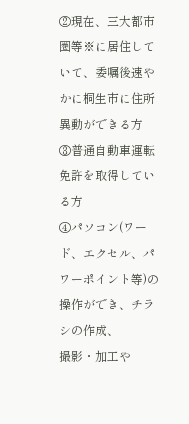②現在、三大都市圏等※に居住していて、委嘱後速やかに桐生市に住所異動ができる方
③普通自動車運転免許を取得している方
④パソコン(ワード、エクセル、パワーポイント等)の操作ができ、チラシの作成、
撮影・加工や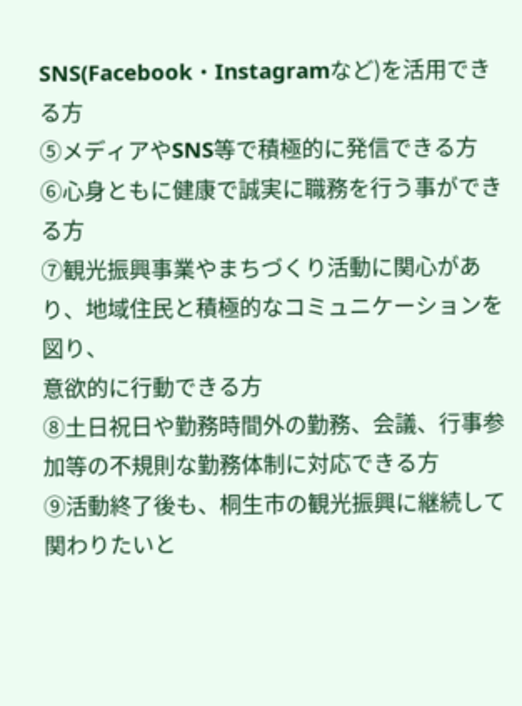SNS(Facebook・Instagramなど)を活用できる方
⑤メディアやSNS等で積極的に発信できる方
⑥心身ともに健康で誠実に職務を行う事ができる方
⑦観光振興事業やまちづくり活動に関心があり、地域住民と積極的なコミュニケーションを図り、
意欲的に行動できる方
⑧土日祝日や勤務時間外の勤務、会議、行事参加等の不規則な勤務体制に対応できる方
⑨活動終了後も、桐生市の観光振興に継続して関わりたいと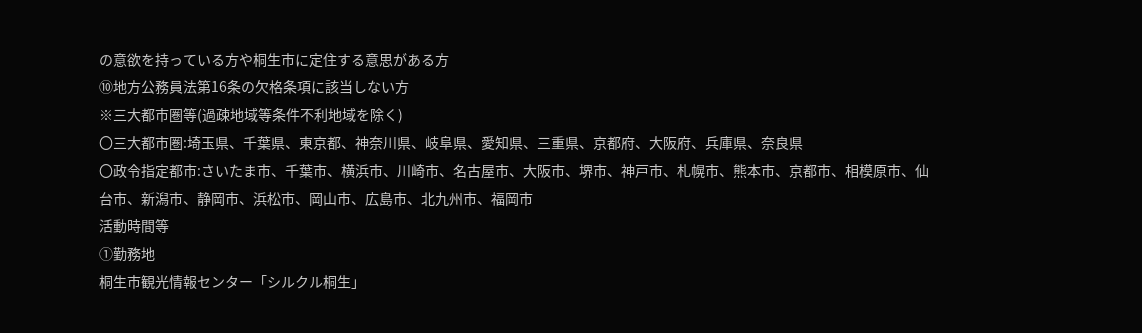の意欲を持っている方や桐生市に定住する意思がある方
⑩地方公務員法第16条の欠格条項に該当しない方
※三大都市圏等(過疎地域等条件不利地域を除く)
〇三大都市圏:埼玉県、千葉県、東京都、神奈川県、岐阜県、愛知県、三重県、京都府、大阪府、兵庫県、奈良県
〇政令指定都市:さいたま市、千葉市、横浜市、川崎市、名古屋市、大阪市、堺市、神戸市、札幌市、熊本市、京都市、相模原市、仙台市、新潟市、静岡市、浜松市、岡山市、広島市、北九州市、福岡市
活動時間等
①勤務地
桐生市観光情報センター「シルクル桐生」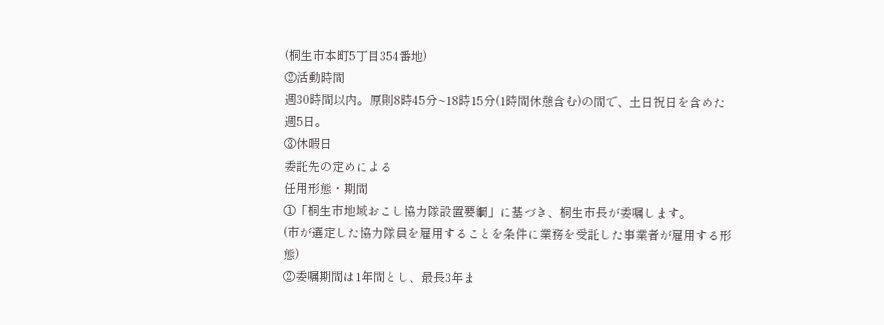(桐生市本町5丁目354番地)
②活動時間
週30時間以内。原則8時45分~18時15分(1時間休憩含む)の間で、土日祝日を含めた週5日。
③休暇日
委託先の定めによる
任用形態・期間
①「桐生市地域おこし協力隊設置要綱」に基づき、桐生市長が委嘱します。
(市が選定した協力隊員を雇用することを条件に業務を受託した事業者が雇用する形態)
②委嘱期間は1年間とし、最長3年ま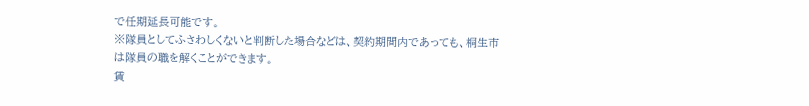で任期延長可能です。
※隊員としてふさわしくないと判断した場合などは、契約期間内であっても、桐生市は隊員の職を解くことができます。
賃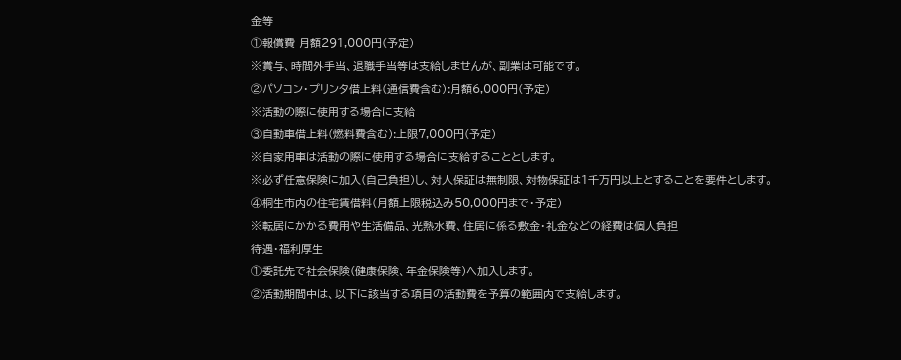金等
①報償費 月額291,000円(予定)
※賞与、時間外手当、退職手当等は支給しませんが、副業は可能です。
②パソコン・プリンタ借上料(通信費含む):月額6,000円(予定)
※活動の際に使用する場合に支給
③自動車借上料(燃料費含む):上限7,000円(予定)
※自家用車は活動の際に使用する場合に支給することとします。
※必ず任意保険に加入(自己負担)し、対人保証は無制限、対物保証は1千万円以上とすることを要件とします。
④桐生市内の住宅賃借料(月額上限税込み50,000円まで・予定)
※転居にかかる費用や生活備品、光熱水費、住居に係る敷金・礼金などの経費は個人負担
待遇・福利厚生
①委託先で社会保険(健康保険、年金保険等)へ加入します。
②活動期間中は、以下に該当する項目の活動費を予算の範囲内で支給します。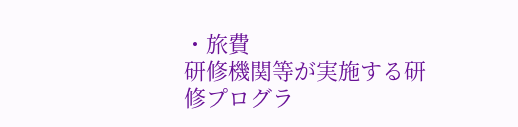・旅費
研修機関等が実施する研修プログラ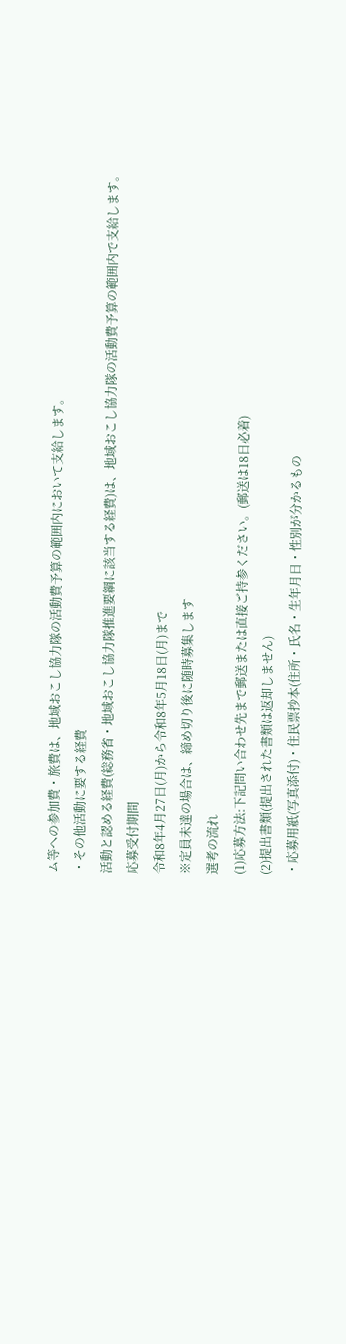ム等への参加費・旅費は、地域おこし協力隊の活動費予算の範囲内において支給します。
・その他活動に要する経費
活動と認める経費(総務省・地域おこし協力隊推進要綱に該当する経費)は、地域おこし協力隊の活動費予算の範囲内で支給します。
応募受付期間
令和8年4月27日(月)から令和8年5月18日(月)まで
※定員未達の場合は、締め切り後に随時募集します
選考の流れ
(1)応募方法:下記問い合わせ先まで郵送または直接ご持参ください。(郵送は18日必着)
(2)提出書類(提出された書類は返却しません)
・応募用紙(写真添付)・住民票抄本(住所・氏名・生年月日・性別が分かるもの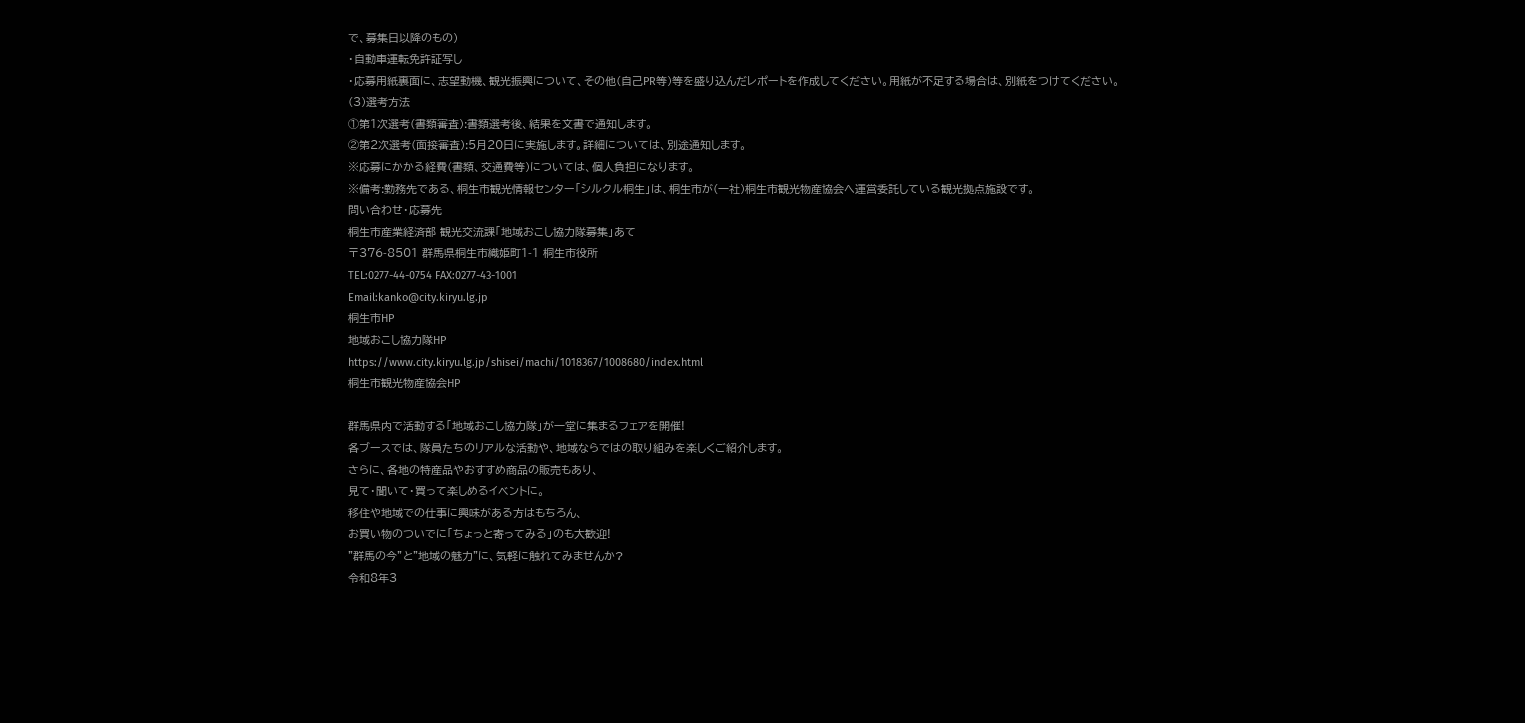で、募集日以降のもの)
・自動車運転免許証写し
・応募用紙裏面に、志望動機、観光振興について、その他(自己PR等)等を盛り込んだレポートを作成してください。用紙が不足する場合は、別紙をつけてください。
(3)選考方法
①第1次選考(書類審査):書類選考後、結果を文書で通知します。
②第2次選考(面接審査):5月20日に実施します。詳細については、別途通知します。
※応募にかかる経費(書類、交通費等)については、個人負担になります。
※備考:勤務先である、桐生市観光情報センター「シルクル桐生」は、桐生市が(一社)桐生市観光物産協会へ運営委託している観光拠点施設です。
問い合わせ・応募先
桐生市産業経済部 観光交流課「地域おこし協力隊募集」あて
〒376-8501 群馬県桐生市織姫町1-1 桐生市役所
TEL:0277-44-0754 FAX:0277-43-1001
Email:kanko@city.kiryu.lg.jp
桐生市HP
地域おこし協力隊HP
https://www.city.kiryu.lg.jp/shisei/machi/1018367/1008680/index.html
桐生市観光物産協会HP

群馬県内で活動する「地域おこし協力隊」が一堂に集まるフェアを開催!
各ブースでは、隊員たちのリアルな活動や、地域ならではの取り組みを楽しくご紹介します。
さらに、各地の特産品やおすすめ商品の販売もあり、
見て・聞いて・買って楽しめるイベントに。
移住や地域での仕事に興味がある方はもちろん、
お買い物のついでに「ちょっと寄ってみる」のも大歓迎!
"群馬の今”と"地域の魅力"に、気軽に触れてみませんか?
令和8年3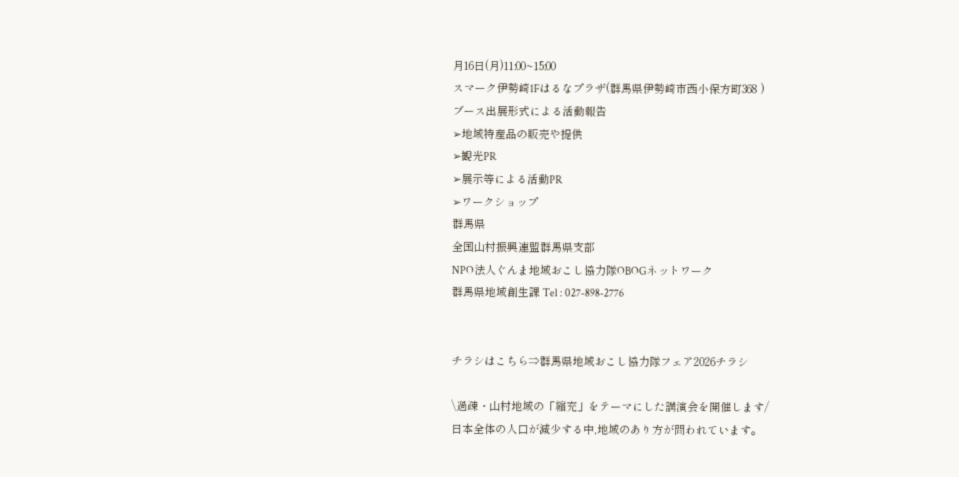月16日(月)11:00~15:00
スマーク伊勢崎1Fはるなプラザ(群馬県伊勢崎市西小保方町368 )
ブース出展形式による活動報告
➢地域特産品の販売や提供
➢観光PR
➢展示等による活動PR
➢ワークショップ
群馬県
全国山村振興連盟群馬県支部
NPO法人ぐんま地域おこし協力隊OBOGネットワーク
群馬県地域創生課 Tel : 027-898-2776


チラシはこちら⇒群馬県地域おこし協力隊フェア2026チラシ

\過疎・山村地域の「縮充」をテーマにした講演会を開催します/
日本全体の人口が減少する中,地域のあり方が問われています。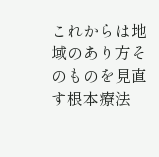これからは地域のあり方そのものを見直す根本療法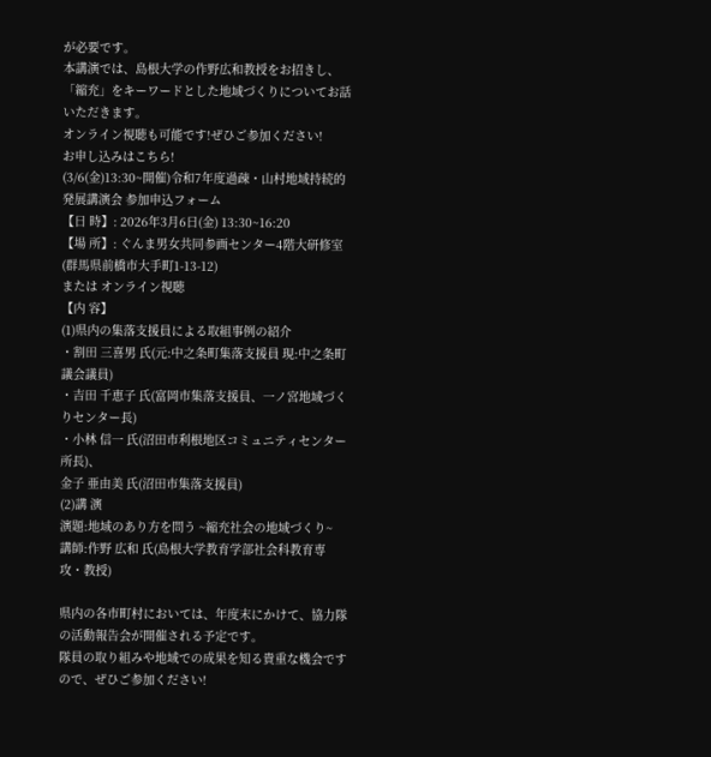が必要です。
本講演では、島根大学の作野広和教授をお招きし、「縮充」をキーワードとした地域づくりについてお話いただきます。
オンライン視聴も可能です!ぜひご参加ください!
お申し込みはこちら!
(3/6(金)13:30~開催)令和7年度過疎・山村地域持続的発展講演会 参加申込フォーム
【日 時】: 2026年3月6日(金) 13:30~16:20
【場 所】: ぐんま男女共同参画センター4階大研修室(群馬県前橋市大手町1-13-12)
または オンライン視聴
【内 容】
(1)県内の集落支援員による取組事例の紹介
・割田 三喜男 氏(元:中之条町集落支援員 現:中之条町議会議員)
・吉田 千恵子 氏(富岡市集落支援員、一ノ宮地域づくりセンター長)
・小林 信一 氏(沼田市利根地区コミュニティセンター所長)、
金子 亜由美 氏(沼田市集落支援員)
(2)講 演
演題:地域のあり方を問う ~縮充社会の地域づくり~
講師:作野 広和 氏(島根大学教育学部社会科教育専攻・教授)

県内の各市町村においては、年度末にかけて、協力隊の活動報告会が開催される予定です。
隊員の取り組みや地域での成果を知る貴重な機会ですので、ぜひご参加ください!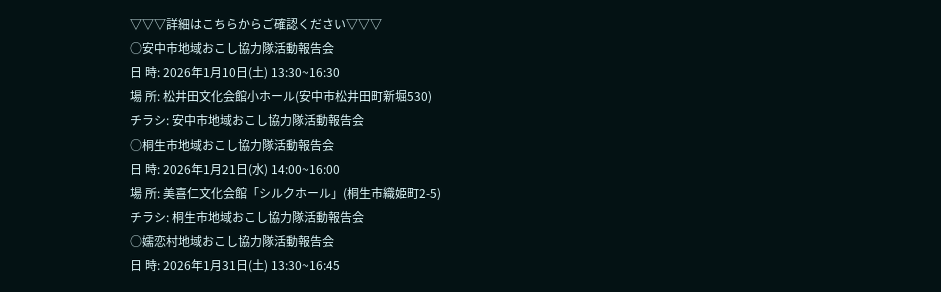▽▽▽詳細はこちらからご確認ください▽▽▽
○安中市地域おこし協力隊活動報告会
日 時: 2026年1月10日(土) 13:30~16:30
場 所: 松井田文化会館小ホール(安中市松井田町新堀530)
チラシ: 安中市地域おこし協力隊活動報告会
○桐生市地域おこし協力隊活動報告会
日 時: 2026年1月21日(水) 14:00~16:00
場 所: 美喜仁文化会館「シルクホール」(桐生市織姫町2-5)
チラシ: 桐生市地域おこし協力隊活動報告会
○嬬恋村地域おこし協力隊活動報告会
日 時: 2026年1月31日(土) 13:30~16:45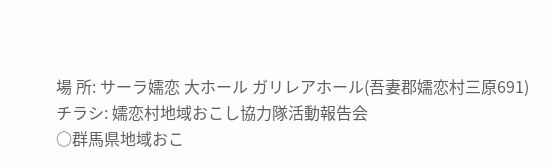場 所: サーラ嬬恋 大ホール ガリレアホール(吾妻郡嬬恋村三原691)
チラシ: 嬬恋村地域おこし協力隊活動報告会
○群馬県地域おこ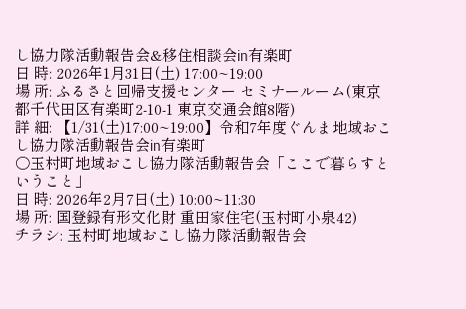し協力隊活動報告会&移住相談会in有楽町
日 時: 2026年1月31日(土) 17:00~19:00
場 所: ふるさと回帰支援センター セミナールーム(東京都千代田区有楽町2-10-1 東京交通会館8階)
詳 細: 【1/31(土)17:00~19:00】令和7年度ぐんま地域おこし協力隊活動報告会in有楽町
○玉村町地域おこし協力隊活動報告会「ここで暮らすということ」
日 時: 2026年2月7日(土) 10:00~11:30
場 所: 国登録有形文化財 重田家住宅(玉村町小泉42)
チラシ: 玉村町地域おこし協力隊活動報告会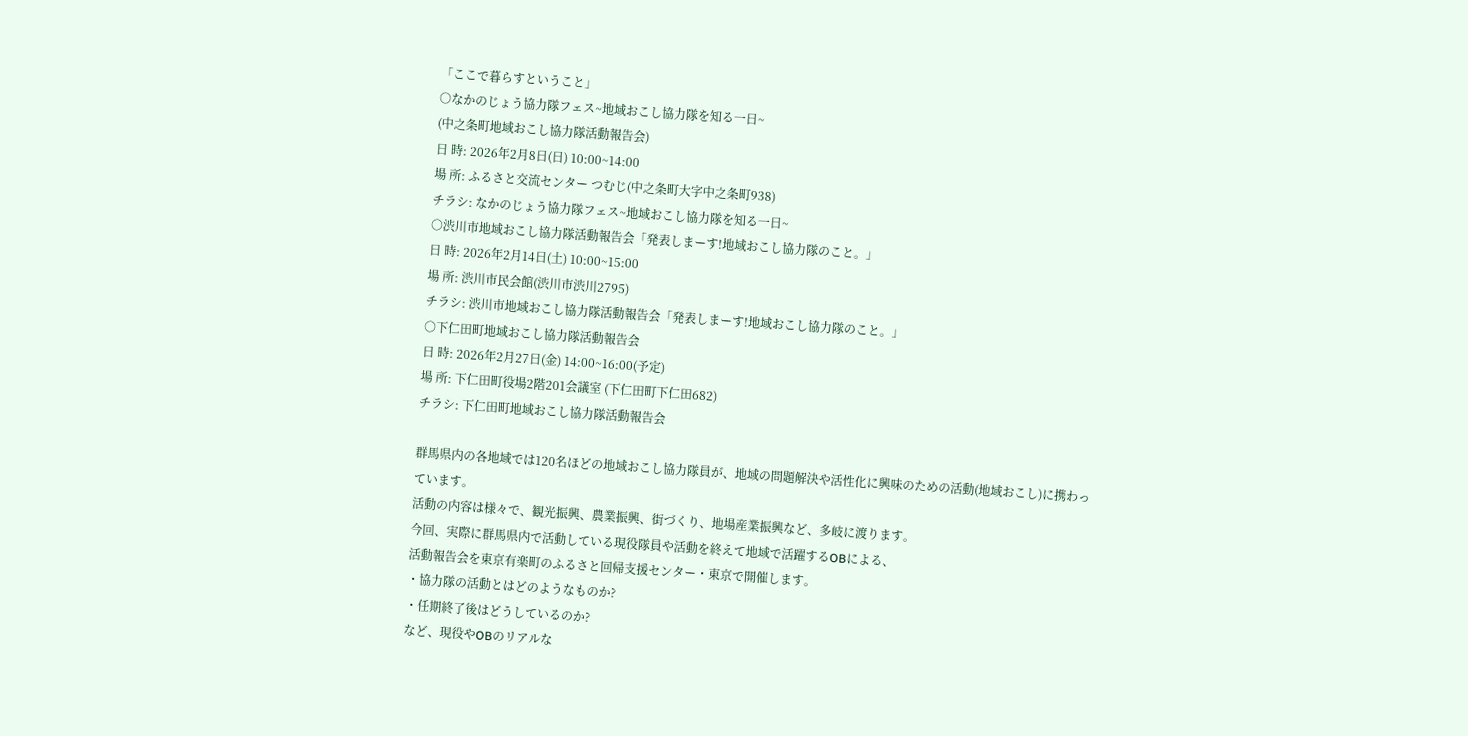「ここで暮らすということ」
○なかのじょう協力隊フェス~地域おこし協力隊を知る一日~
(中之条町地域おこし協力隊活動報告会)
日 時: 2026年2月8日(日) 10:00~14:00
場 所: ふるさと交流センター つむじ(中之条町大字中之条町938)
チラシ: なかのじょう協力隊フェス~地域おこし協力隊を知る一日~
○渋川市地域おこし協力隊活動報告会「発表しまーす!地域おこし協力隊のこと。」
日 時: 2026年2月14日(土) 10:00~15:00
場 所: 渋川市民会館(渋川市渋川2795)
チラシ: 渋川市地域おこし協力隊活動報告会「発表しまーす!地域おこし協力隊のこと。」
○下仁田町地域おこし協力隊活動報告会
日 時: 2026年2月27日(金) 14:00~16:00(予定)
場 所: 下仁田町役場2階201会議室 (下仁田町下仁田682)
チラシ: 下仁田町地域おこし協力隊活動報告会

群馬県内の各地域では120名ほどの地域おこし協力隊員が、地域の問題解決や活性化に興味のための活動(地域おこし)に携わっています。
活動の内容は様々で、観光振興、農業振興、街づくり、地場産業振興など、多岐に渡ります。
今回、実際に群馬県内で活動している現役隊員や活動を終えて地域で活躍するOBによる、
活動報告会を東京有楽町のふるさと回帰支援センター・東京で開催します。
・協力隊の活動とはどのようなものか?
・任期終了後はどうしているのか?
など、現役やOBのリアルな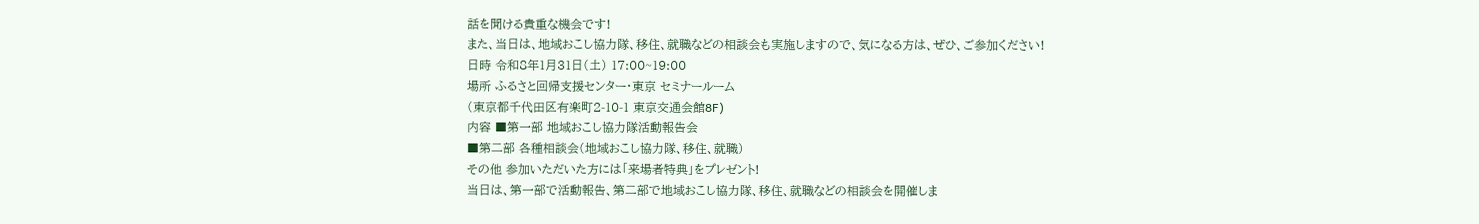話を聞ける貴重な機会です!
また、当日は、地域おこし協力隊、移住、就職などの相談会も実施しますので、気になる方は、ぜひ、ご参加ください!
日時 令和8年1月31日(土) 17:00~19:00
場所 ふるさと回帰支援センター・東京 セミナールーム
(東京都千代田区有楽町2-10-1 東京交通会館8F)
内容 ■第一部 地域おこし協力隊活動報告会
■第二部 各種相談会(地域おこし協力隊、移住、就職)
その他 参加いただいた方には「来場者特典」をプレゼント!
当日は、第一部で活動報告、第二部で地域おこし協力隊、移住、就職などの相談会を開催しま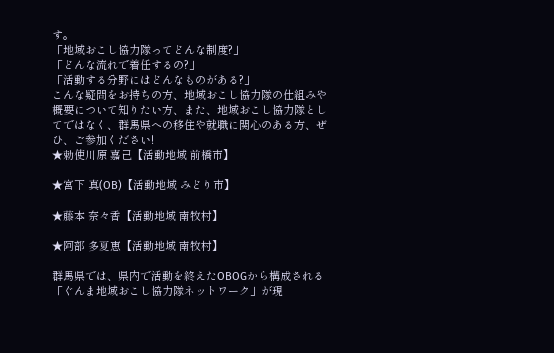す。
「地域おこし協力隊ってどんな制度?」
「どんな流れで着任するの?」
「活動する分野にはどんなものがある?」
こんな疑問をお持ちの方、地域おこし協力隊の仕組みや概要について知りたい方、また、地域おこし協力隊としてではなく、群馬県への移住や就職に関心のある方、ぜひ、ご参加ください!
★勅使川原 嘉己【活動地域 前橋市】

★宮下 真(OB)【活動地域 みどり市】

★藤本 奈々香【活動地域 南牧村】

★阿部 多夏恵【活動地域 南牧村】

群馬県では、県内で活動を終えたOBOGから構成される「ぐんま地域おこし協力隊ネットワーク」が現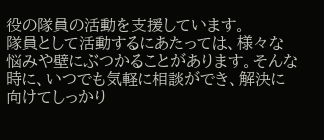役の隊員の活動を支援しています。
隊員として活動するにあたっては、様々な悩みや壁にぶつかることがあります。そんな時に、いつでも気軽に相談ができ、解決に向けてしっかり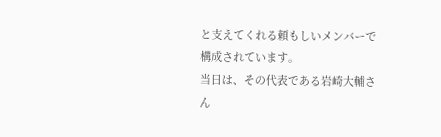と支えてくれる頼もしいメンバーで構成されています。
当日は、その代表である岩崎大輔さん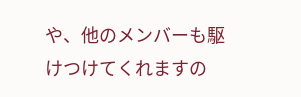や、他のメンバーも駆けつけてくれますの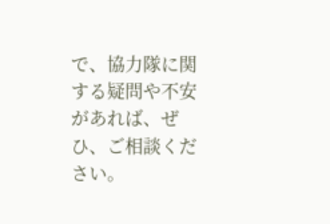で、協力隊に関する疑問や不安があれば、ぜひ、ご相談ください。